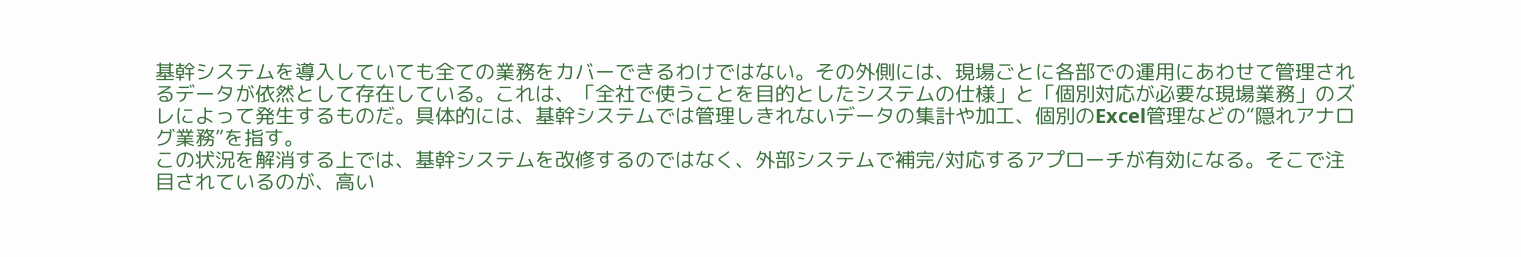基幹システムを導入していても全ての業務をカバーできるわけではない。その外側には、現場ごとに各部での運用にあわせて管理されるデータが依然として存在している。これは、「全社で使うことを目的としたシステムの仕様」と「個別対応が必要な現場業務」のズレによって発生するものだ。具体的には、基幹システムでは管理しきれないデータの集計や加工、個別のExcel管理などの“隠れアナログ業務”を指す。
この状況を解消する上では、基幹システムを改修するのではなく、外部システムで補完/対応するアプローチが有効になる。そこで注目されているのが、高い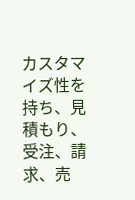カスタマイズ性を持ち、見積もり、受注、請求、売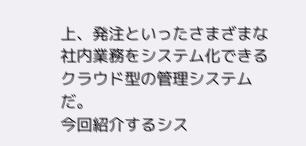上、発注といったさまざまな社内業務をシステム化できるクラウド型の管理システムだ。
今回紹介するシス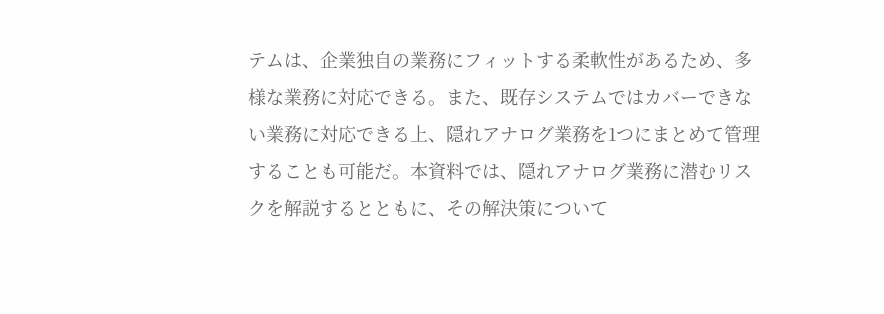テムは、企業独自の業務にフィットする柔軟性があるため、多様な業務に対応できる。また、既存システムではカバーできない業務に対応できる上、隠れアナログ業務を1つにまとめて管理することも可能だ。本資料では、隠れアナログ業務に潜むリスクを解説するとともに、その解決策について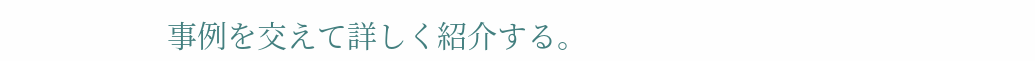事例を交えて詳しく紹介する。